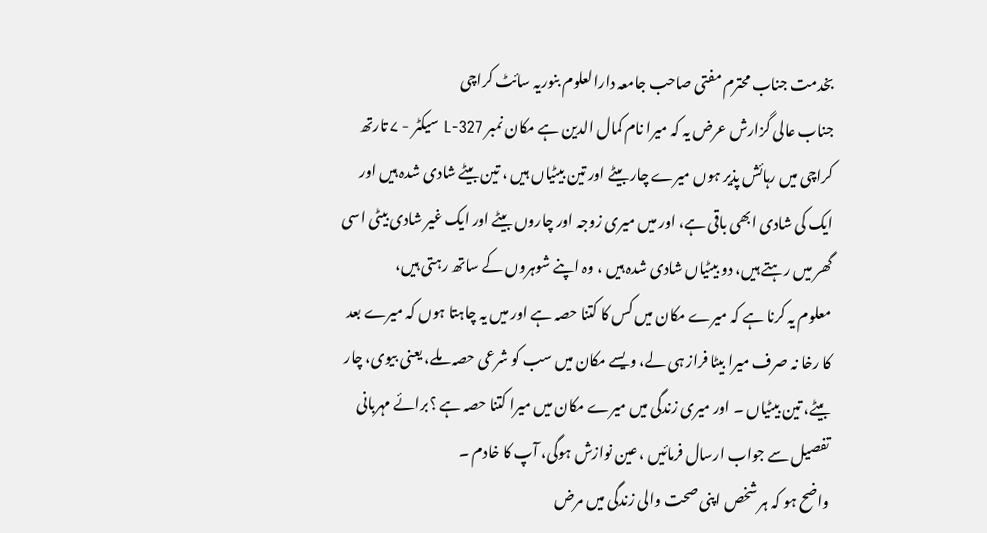بخدمت جناب محترم مفتی صاحب جامعہ دارالعلوم بنوریہ سائٹ کراچی
جناب عالی گزارش عرض یہ کہ میرا نام کمال الدین ہے مکان نمبر 327-L سیکٹر - ۷ تارتھ کراچی میں رہائش پذیر ہوں میرے چار بیٹے اور تین بیٹیاں ہیں ، تین بیٹے شادی شدہ ہیں اور ایک کی شادی ابھی باقی ہے، اور میں میری زوجہ اور چاروں بیٹے اور ایک غیر شادی بیٹی اسی گھر میں رہتے ہیں، دو بیٹیاں شادی شدہ ہیں ، وہ اپنے شوہروں کے ساتھ رہتی ہیں،
معلوم یہ کرنا ہے کہ میرے مکان میں کس کا کتنا حصہ ہے اور میں یہ چاہتا ہوں کہ میرے بعد کا رخا نہ صرف میرا بیٹا فراز ہی لے، ویسے مکان میں سب کو شرعی حصہ ملے، یعنی بیوی، چار بیٹے، تین بیٹیاں ۔ اور میری زندگی میں میرے مکان میں میرا کتنا حصہ ہے ؟برائے مہربانی تفصیل سے جواب ارسال فرمائیں ، عین نوازش ہوگی، آپ کا خادم ۔
واضح ہو کہ ہر شخص اپنی صحت والی زندگی میں مرض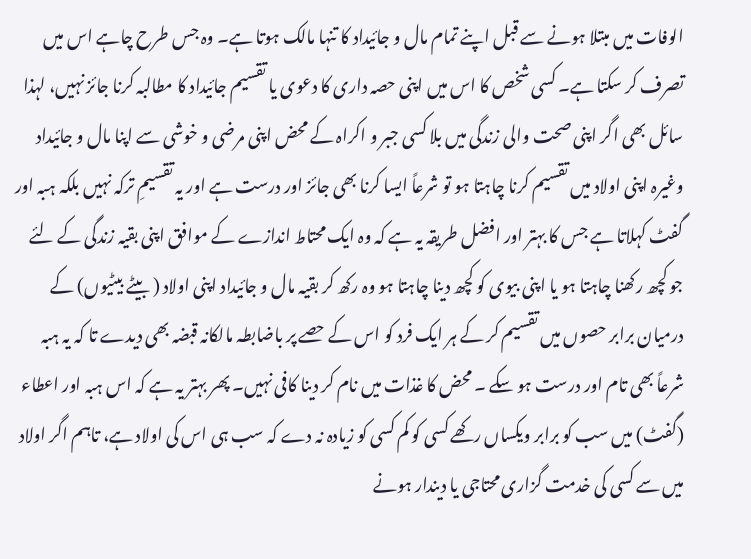الوفات میں مبتلا ہونے سے قبل اپنے تمام مال و جائیداد کا تنہا مالک ہوتا ہے۔ وہ جس طرح چاہے اس میں تصرف کر سکتا ہے۔ کسی شخص کا اس میں اپنی حصہ داری کا دعوی یا تقسیم جائیداد کا مطالبہ کرنا جائز نہیں، لہذا سائل بھی اگر اپنی صحت والی زندگی میں بلا کسی جبر و اکراہ کے محض اپنی مرضی و خوشی سے اپنا مال و جائیداد وغیرہ اپنی اولاد میں تقسیم کرنا چاہتا ہو تو شرعاً ایسا کرنا بھی جائز اور درست ہے اور یہ تقسیمِ ترکہ نہیں بلکہ ہبہ اور گفٹ کہلاتا ہے جس کا بہتر اور افضل طریقہ یہ ہے کہ وہ ایک محتاط اندازے کے موافق اپنی بقیہ زندگی کے لئے جو کچھ رکھنا چاہتا ہو یا اپنی بیوی کو کچھ دینا چاہتا ہو وہ رکھ کر بقیہ مال و جائیداد اپنی اولاد ( بیٹے بیٹیوں) کے درمیان برابر حصوں میں تقسیم کر کے ہر ایک فرد کو اس کے حصے پر باضابطہ مالکانہ قبضہ بھی دیدے تا کہ یہ ہبہ شرعاً بھی تام اور درست ہو سکے ۔ محض کا غذات میں نام کر دینا کافی نہیں۔ پھر بہتر یہ ہے کہ اس ہبہ اور اعطاء (گفٹ) میں سب کو برابر ویکساں رکھے کسی کو کم کسی کو زیادہ نہ دے کہ سب ہی اس کی اولاد ہے، تاہم اگر اولاد میں سے کسی کی خدمت گزاری محتاجی یا دیندار ہونے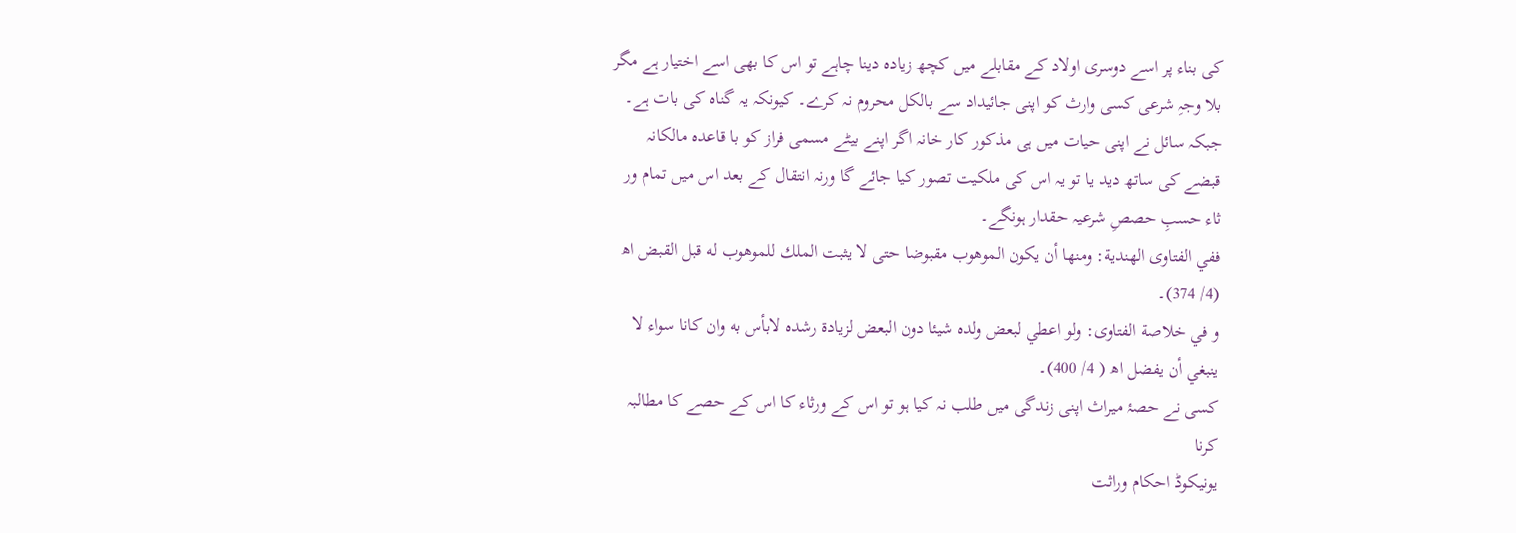کی بناء پر اسے دوسری اولاد کے مقابلے میں کچھ زیادہ دینا چاہے تو اس کا بھی اسے اختیار ہے مگر بلا وجہِ شرعی کسی وارث کو اپنی جائیداد سے بالکل محروم نہ کرے۔ کیونکہ یہ گناہ کی بات ہے۔ جبکہ سائل نے اپنی حیات میں ہی مذکور کار خانہ اگر اپنے بیٹے مسمی فراز کو با قاعدہ مالکانہ قبضے کی ساتھ دید یا تو یہ اس کی ملکیت تصور کیا جائے گا ورنہ انتقال کے بعد اس میں تمام ور ثاء حسبِ حصصِ شرعیہ حقدار ہونگے۔
ففي الفتاوى الهندية: ومنها أن يكون الموهوب مقبوضا حتى لا يثبت الملك للموهوب له قبل القبض اھ (4/ 374)۔
و في خلاصة الفتاوى: ولو اعطي لبعض ولده شيئا دون البعض لزيادة رشده لابأس به وان كانا سواء لا ينبغي أن يفضل اھ ( 4/ 400)۔
کسی نے حصۂ میراث اپنی زندگی میں طلب نہ کیا ہو تو اس کے ورثاء کا اس کے حصے کا مطالبہ کرنا
یونیکوڈ احکام وراثت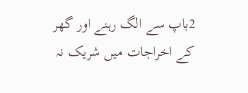2باپ سے الگ رہنے اور گھر کے اخراجات میں شریک نہ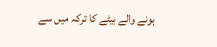ہونے والے بیٹے کا ترکہ میں سے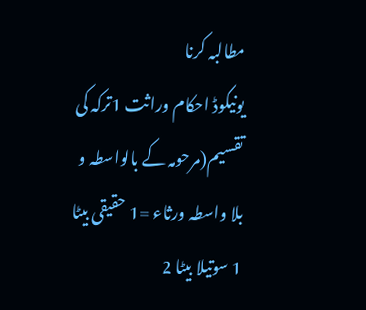مطالبہ کرنا
یونیکوڈ احکام وراثت 1ترکہ کی تقسیم(مرحومہ کے بالواسطہ و بلا واسطہ ورثاء =1 حقیقی بیٹا 1 سوتیلا بیٹا 2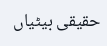حقیقی بیٹیاں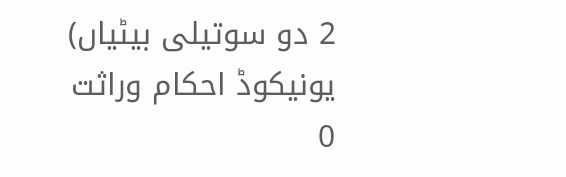2 دو سوتیلی بیٹیاں)
یونیکوڈ احکام وراثت 0